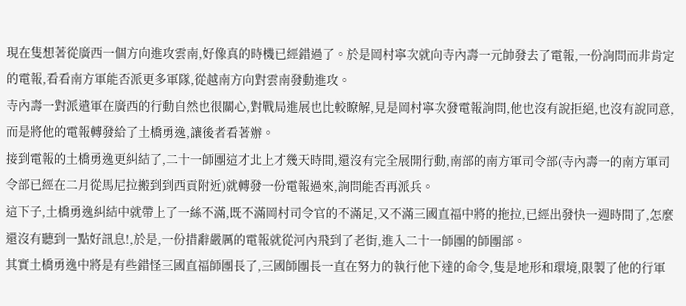現在隻想著從廣西一個方向進攻雲南,好像真的時機已經錯過了。於是岡村寧次就向寺內壽一元帥發去了電報,一份詢問而非肯定的電報,看看南方軍能否派更多軍隊,從越南方向對雲南發動進攻。
寺內壽一對派遣軍在廣西的行動自然也很關心,對戰局進展也比較瞭解,見是岡村寧次發電報詢問,他也沒有說拒絕,也沒有說同意,而是將他的電報轉發給了土橋勇逸,讓後者看著辦。
接到電報的土橋勇逸更糾結了,二十一師團這才北上才幾天時間,還沒有完全展開行動,南部的南方軍司令部(寺內壽一的南方軍司令部已經在二月從馬尼拉搬到到西貢附近)就轉發一份電報過來,詢問能否再派兵。
這下子,土橋勇逸糾結中就帶上了一絲不滿,既不滿岡村司令官的不滿足,又不滿三國直福中將的拖拉,已經出發快一週時間了,怎麼還沒有聽到一點好訊息!,於是,一份措辭嚴厲的電報就從河內飛到了老街,進入二十一師團的師團部。
其實土橋勇逸中將是有些錯怪三國直福師團長了,三國師團長一直在努力的執行他下達的命令,隻是地形和環境,限製了他的行軍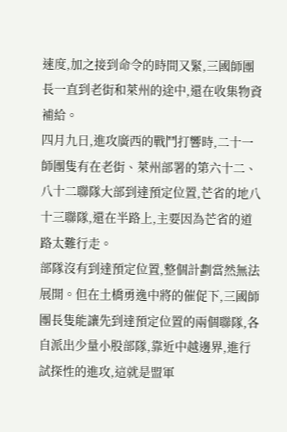速度,加之接到命令的時間又緊,三國師團長一直到老街和萊州的途中,還在收集物資補給。
四月九日,進攻廣西的戰鬥打響時,二十一師團隻有在老街、萊州部署的第六十二、八十二聯隊大部到達預定位置,芒省的地八十三聯隊,還在半路上,主要因為芒省的道路太難行走。
部隊沒有到達預定位置,整個計劃當然無法展開。但在土橋勇逸中將的催促下,三國師團長隻能讓先到達預定位置的兩個聯隊,各自派出少量小股部隊,靠近中越邊界,進行試探性的進攻,這就是盟軍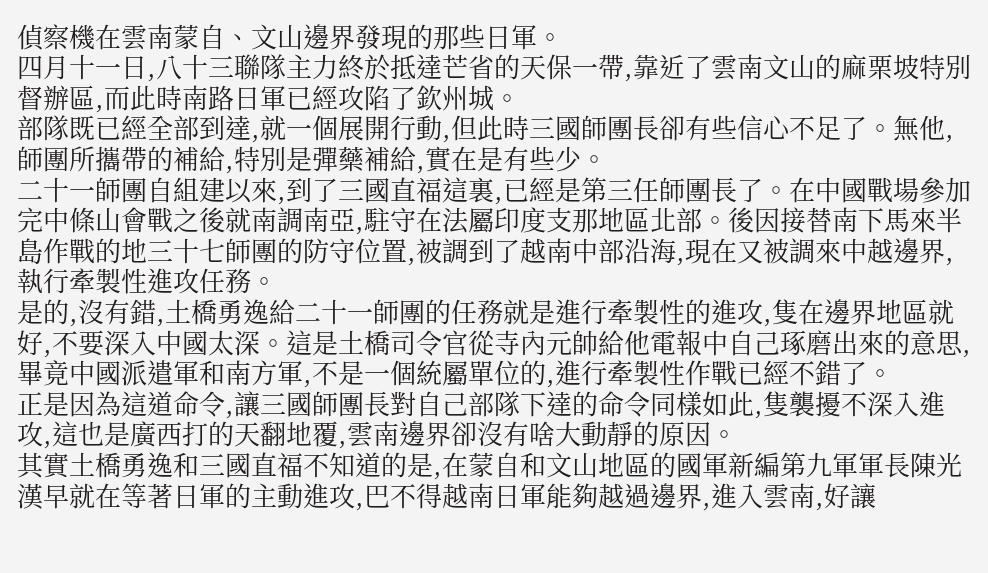偵察機在雲南蒙自、文山邊界發現的那些日軍。
四月十一日,八十三聯隊主力終於抵達芒省的天保一帶,靠近了雲南文山的麻栗坡特別督辦區,而此時南路日軍已經攻陷了欽州城。
部隊既已經全部到達,就一個展開行動,但此時三國師團長卻有些信心不足了。無他,師團所攜帶的補給,特別是彈藥補給,實在是有些少。
二十一師團自組建以來,到了三國直福這裏,已經是第三任師團長了。在中國戰場參加完中條山會戰之後就南調南亞,駐守在法屬印度支那地區北部。後因接替南下馬來半島作戰的地三十七師團的防守位置,被調到了越南中部沿海,現在又被調來中越邊界,執行牽製性進攻任務。
是的,沒有錯,土橋勇逸給二十一師團的任務就是進行牽製性的進攻,隻在邊界地區就好,不要深入中國太深。這是土橋司令官從寺內元帥給他電報中自己琢磨出來的意思,畢竟中國派遣軍和南方軍,不是一個統屬單位的,進行牽製性作戰已經不錯了。
正是因為這道命令,讓三國師團長對自己部隊下達的命令同樣如此,隻襲擾不深入進攻,這也是廣西打的天翻地覆,雲南邊界卻沒有啥大動靜的原因。
其實土橋勇逸和三國直福不知道的是,在蒙自和文山地區的國軍新編第九軍軍長陳光漢早就在等著日軍的主動進攻,巴不得越南日軍能夠越過邊界,進入雲南,好讓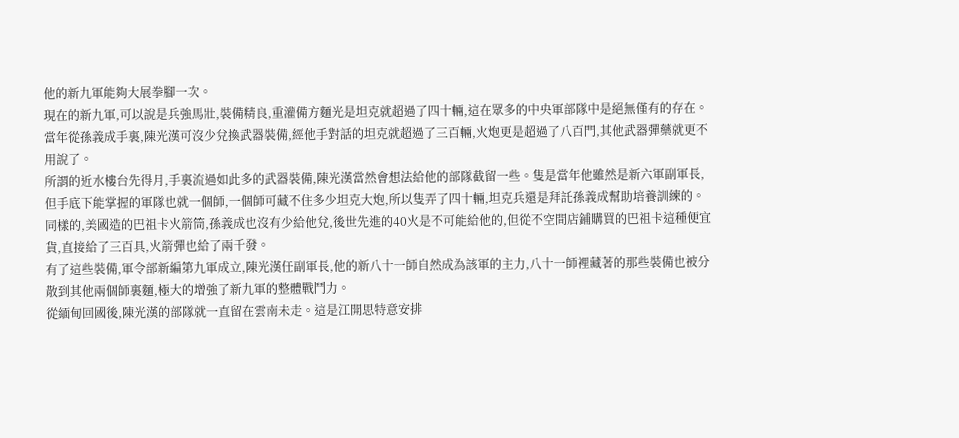他的新九軍能夠大展拳腳一次。
現在的新九軍,可以說是兵強馬壯,裝備精良,重灌備方麵光是坦克就超過了四十輛,這在眾多的中央軍部隊中是絕無僅有的存在。
當年從孫義成手裏,陳光漢可沒少兌換武器裝備,經他手對話的坦克就超過了三百輛,火炮更是超過了八百門,其他武器彈藥就更不用說了。
所謂的近水樓台先得月,手裏流過如此多的武器裝備,陳光漢當然會想法給他的部隊截留一些。隻是當年他雖然是新六軍副軍長,但手底下能掌握的軍隊也就一個師,一個師可藏不住多少坦克大炮,所以隻弄了四十輛,坦克兵還是拜託孫義成幫助培養訓練的。
同樣的,美國造的巴祖卡火箭筒,孫義成也沒有少給他兌,後世先進的40火是不可能給他的,但從不空間店鋪購買的巴祖卡這種便宜貨,直接給了三百具,火箭彈也給了兩千發。
有了這些裝備,軍令部新編第九軍成立,陳光漢任副軍長,他的新八十一師自然成為該軍的主力,八十一師裡藏著的那些裝備也被分散到其他兩個師裏麵,極大的增強了新九軍的整體戰鬥力。
從緬甸回國後,陳光漢的部隊就一直留在雲南未走。這是江開思特意安排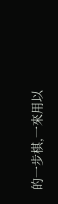的一步棋,一來用以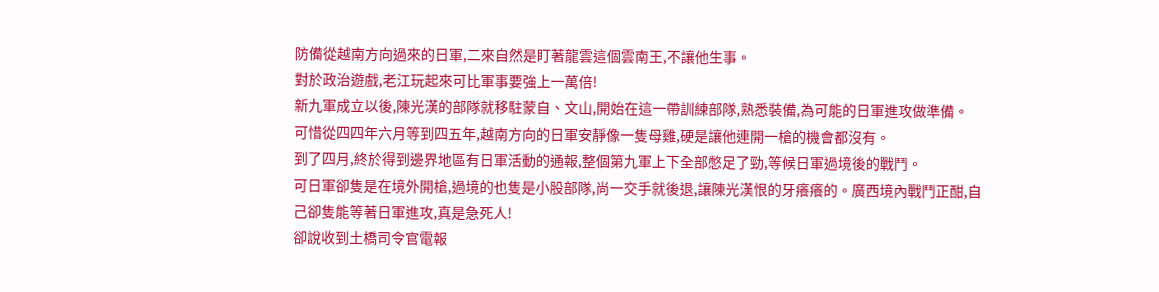防備從越南方向過來的日軍,二來自然是盯著龍雲這個雲南王,不讓他生事。
對於政治遊戲,老江玩起來可比軍事要強上一萬倍!
新九軍成立以後,陳光漢的部隊就移駐蒙自、文山,開始在這一帶訓練部隊,熟悉裝備,為可能的日軍進攻做準備。
可惜從四四年六月等到四五年,越南方向的日軍安靜像一隻母雞,硬是讓他連開一槍的機會都沒有。
到了四月,終於得到邊界地區有日軍活動的通報,整個第九軍上下全部憋足了勁,等候日軍過境後的戰鬥。
可日軍卻隻是在境外開槍,過境的也隻是小股部隊,尚一交手就後退,讓陳光漢恨的牙癢癢的。廣西境內戰鬥正酣,自己卻隻能等著日軍進攻,真是急死人!
卻說收到土橋司令官電報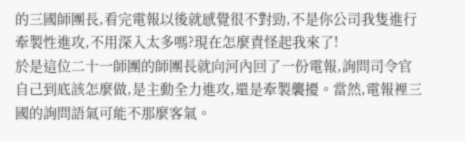的三國師團長,看完電報以後就感覺很不對勁,不是你公司我隻進行牽製性進攻,不用深入太多嗎?現在怎麼責怪起我來了!
於是這位二十一師團的師團長就向河內回了一份電報,詢問司令官自己到底該怎麼做,是主動全力進攻,還是牽製襲擾。當然,電報裡三國的詢問語氣可能不那麼客氣。